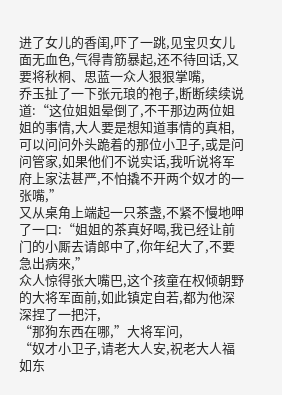进了女儿的香闺,吓了一跳,见宝贝女儿面无血色,气得青筋暴起,还不待回话,又要将秋桐、思蓝一众人狠狠掌嘴,
乔玉扯了一下张元琅的袍子,断断续续说道:“这位姐姐晕倒了,不干那边两位姐姐的事情,大人要是想知道事情的真相,可以问问外头跪着的那位小卫子,或是问问管家,如果他们不说实话,我听说将军府上家法甚严,不怕撬不开两个奴才的一张嘴,”
又从桌角上端起一只茶盏,不紧不慢地呷了一口:“姐姐的茶真好喝,我已经让前门的小厮去请郎中了,你年纪大了,不要急出病來,”
众人惊得张大嘴巴,这个孩童在权倾朝野的大将军面前,如此镇定自若,都为他深深捏了一把汗,
“那狗东西在哪,”大将军问,
“奴才小卫子,请老大人安,祝老大人福如东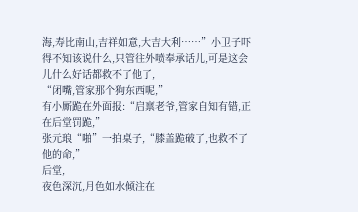海,寿比南山,吉祥如意,大吉大利……”小卫子吓得不知该说什么,只管往外喷奉承话儿,可是这会儿什么好话都救不了他了,
“闭嘴,管家那个狗东西呢,”
有小厮跪在外面报:“启禀老爷,管家自知有错,正在后堂罚跪,”
张元琅“啪”一拍桌子,“膝盖跪破了,也救不了他的命,”
后堂,
夜色深沉,月色如水倾注在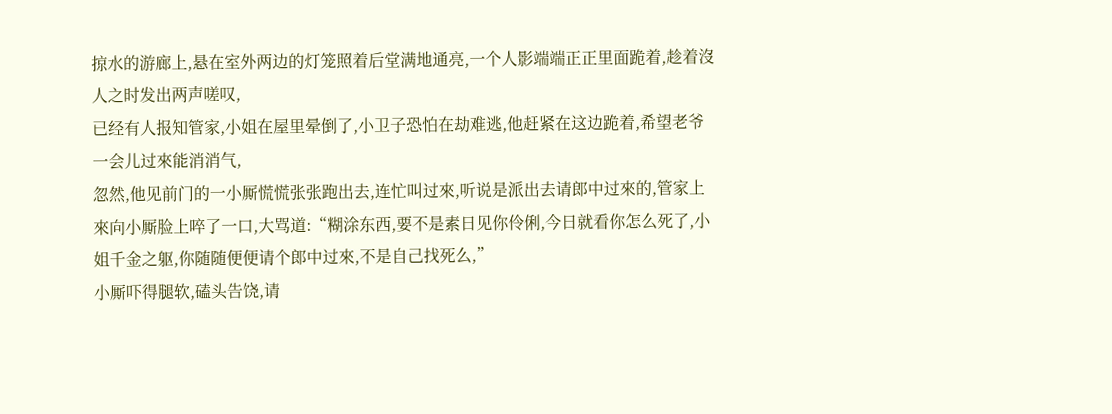掠水的游廊上,悬在室外两边的灯笼照着后堂满地通亮,一个人影端端正正里面跪着,趁着沒人之时发出两声嗟叹,
已经有人报知管家,小姐在屋里晕倒了,小卫子恐怕在劫难逃,他赶紧在这边跪着,希望老爷一会儿过來能消消气,
忽然,他见前门的一小厮慌慌张张跑出去,连忙叫过來,听说是派出去请郎中过來的,管家上來向小厮脸上啐了一口,大骂道:“糊涂东西,要不是素日见你伶俐,今日就看你怎么死了,小姐千金之躯,你随随便便请个郎中过來,不是自己找死么,”
小厮吓得腿软,磕头告饶,请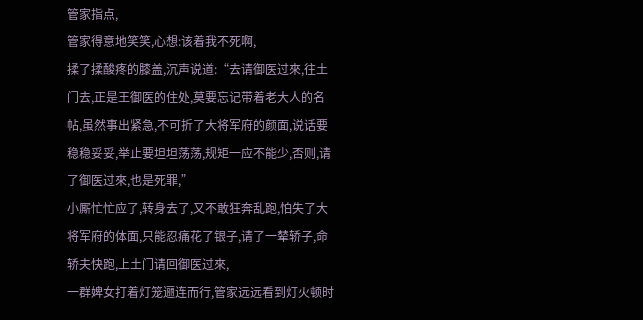管家指点,
管家得意地笑笑,心想:该着我不死啊,
揉了揉酸疼的膝盖,沉声说道:“去请御医过來,往土门去,正是王御医的住处,莫要忘记带着老大人的名帖,虽然事出紧急,不可折了大将军府的颜面,说话要稳稳妥妥,举止要坦坦荡荡,规矩一应不能少,否则,请了御医过來,也是死罪,”
小厮忙忙应了,转身去了,又不敢狂奔乱跑,怕失了大将军府的体面,只能忍痛花了银子,请了一辇轿子,命轿夫快跑,上土门请回御医过來,
一群婢女打着灯笼逦连而行,管家远远看到灯火顿时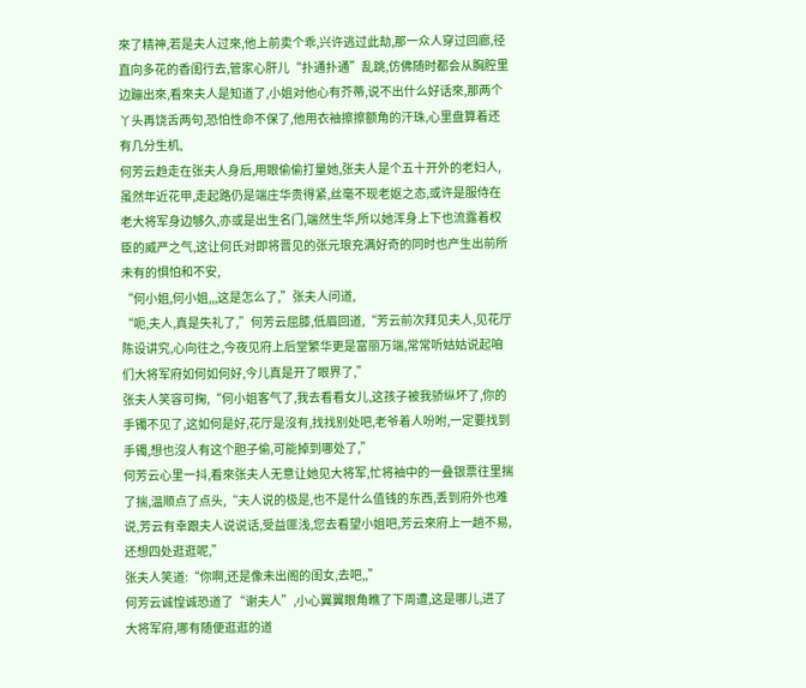來了精神,若是夫人过來,他上前卖个乖,兴许逃过此劫,那一众人穿过回廊,径直向多花的香闺行去,管家心肝儿“扑通扑通”乱跳,仿佛随时都会从胸腔里边蹦出來,看來夫人是知道了,小姐对他心有芥蒂,说不出什么好话來,那两个丫头再饶舌两句,恐怕性命不保了,他用衣袖擦擦额角的汗珠,心里盘算着还有几分生机,
何芳云趋走在张夫人身后,用眼偷偷打量她,张夫人是个五十开外的老妇人,虽然年近花甲,走起路仍是端庄华贵得紧,丝毫不现老妪之态,或许是服侍在老大将军身边够久,亦或是出生名门,端然生华,所以她浑身上下也流露着权臣的威严之气,这让何氏对即将晋见的张元琅充满好奇的同时也产生出前所未有的惧怕和不安,
“何小姐,何小姐,,,这是怎么了,”张夫人问道,
“呃,夫人,真是失礼了,”何芳云屈膝,低眉回道,“芳云前次拜见夫人,见花厅陈设讲究,心向往之,今夜见府上后堂繁华更是富丽万端,常常听姑姑说起咱们大将军府如何如何好,今儿真是开了眼界了,”
张夫人笑容可掬,“何小姐客气了,我去看看女儿,这孩子被我骄纵坏了,你的手镯不见了,这如何是好,花厅是沒有,找找别处吧,老爷着人吩咐,一定要找到手镯,想也沒人有这个胆子偷,可能掉到哪处了,”
何芳云心里一抖,看來张夫人无意让她见大将军,忙将袖中的一叠银票往里揣了揣,温顺点了点头,“夫人说的极是,也不是什么值钱的东西,丢到府外也难说,芳云有幸跟夫人说说话,受益匪浅,您去看望小姐吧,芳云來府上一趟不易,还想四处逛逛呢,”
张夫人笑道:“你啊,还是像未出阁的闺女,去吧,,”
何芳云诚惶诚恐道了“谢夫人”,小心翼翼眼角瞧了下周遭,这是哪儿,进了大将军府,哪有随便逛逛的道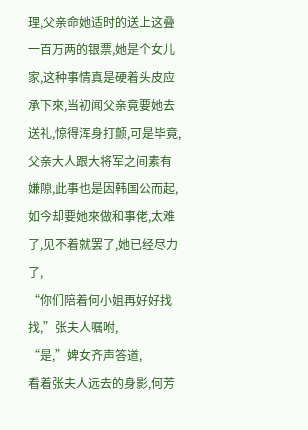理,父亲命她适时的送上这叠一百万两的银票,她是个女儿家,这种事情真是硬着头皮应承下來,当初闻父亲竟要她去送礼,惊得浑身打颤,可是毕竟,父亲大人跟大将军之间素有嫌隙,此事也是因韩国公而起,如今却要她來做和事佬,太难了,见不着就罢了,她已经尽力了,
“你们陪着何小姐再好好找找,”张夫人嘱咐,
“是,”婢女齐声答道,
看着张夫人远去的身影,何芳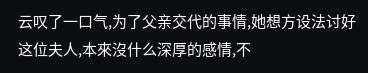云叹了一口气,为了父亲交代的事情,她想方设法讨好这位夫人,本來沒什么深厚的感情,不